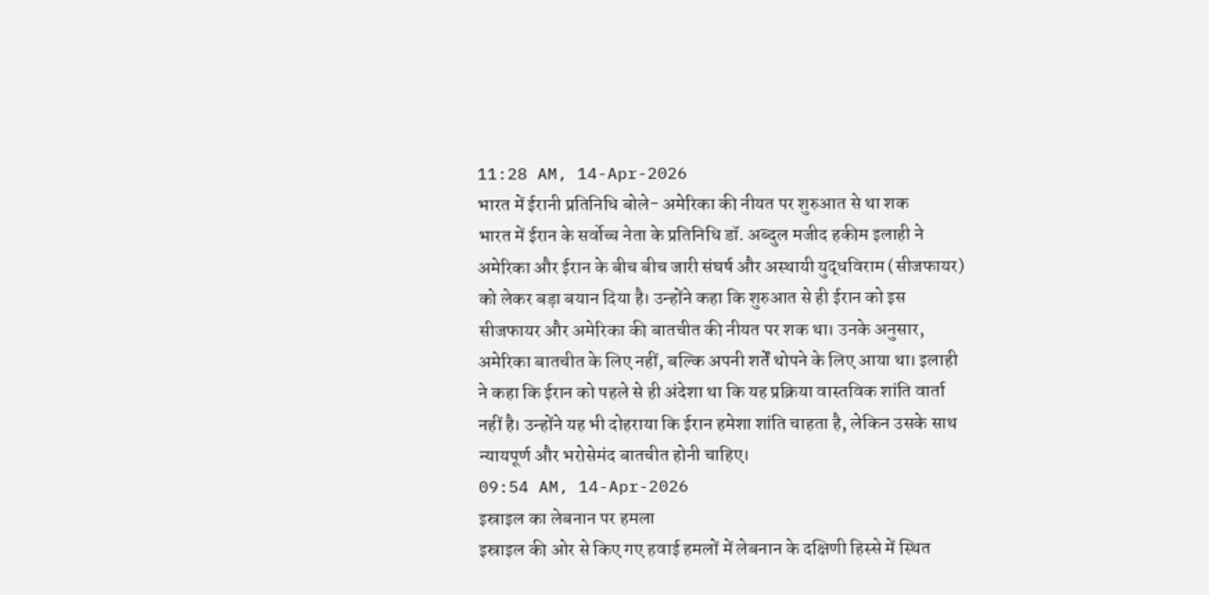11:28 AM, 14-Apr-2026
भारत में ईरानी प्रतिनिधि बोले- अमेरिका की नीयत पर शुरुआत से था शक
भारत में ईरान के सर्वोच्च नेता के प्रतिनिधि डॉ. अब्दुल मजीद हकीम इलाही ने अमेरिका और ईरान के बीच बीच जारी संघर्ष और अस्थायी युद्धविराम (सीजफायर) को लेकर बड़ा बयान दिया है। उन्होंने कहा कि शुरुआत से ही ईरान को इस सीजफायर और अमेरिका की बातचीत की नीयत पर शक था। उनके अनुसार, अमेरिका बातचीत के लिए नहीं, बल्कि अपनी शर्तें थोपने के लिए आया था। इलाही ने कहा कि ईरान को पहले से ही अंदेशा था कि यह प्रक्रिया वास्तविक शांति वार्ता नहीं है। उन्होंने यह भी दोहराया कि ईरान हमेशा शांति चाहता है, लेकिन उसके साथ न्यायपूर्ण और भरोसेमंद बातचीत होनी चाहिए।
09:54 AM, 14-Apr-2026
इस्राइल का लेबनान पर हमला
इस्राइल की ओर से किए गए हवाई हमलों में लेबनान के दक्षिणी हिस्से में स्थित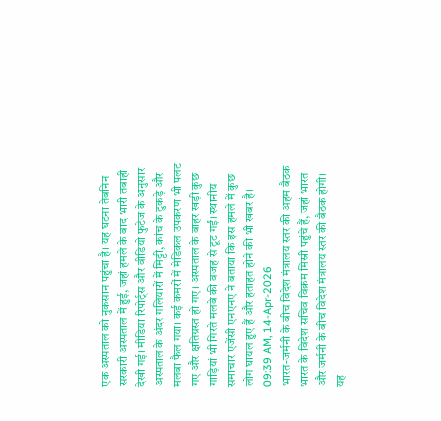एक अस्पताल को नुकसान पहुंचा है। यह घटना तेबनिन सरकारी अस्पताल में हुई, जहां हमले के बाद भारी तबाही देखी गई। मीडिया रिपोर्ट्स और वीडियो फुटेज के अनुसार अस्पताल के अंदर गलियारों में मिट्टी, कांच के टुकड़े और मलबा फैल गया। कई कमरों में मेडिकल उपकरण भी पलट गए और क्षतिग्रस्त हो गए। अस्पताल के बाहर खड़ी कुछ गाड़ियां भी गिरते मलबे की वजह से टूट गईं। स्थानीय समाचार एजेंसी एनएनए ने बताया कि इस हमले में कुछ लोग घायल हुए हैं और हताहत होने की भी खबर है।
09:39 AM, 14-Apr-2026
भारत-जर्मनी के बीच विदेश मंत्रालय स्तर की अहम बैठक
भारत के विदेश सचिव विक्रम मिस्री पहुंचे हैं, जहां भारत और जर्मनी के बीच विदेश मंत्रालय स्तर की बैठक होगी। यह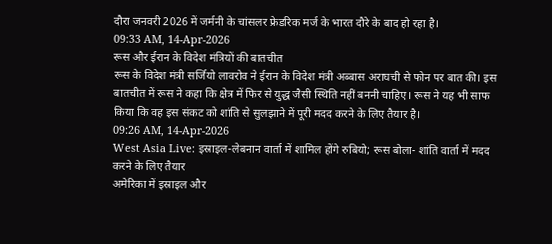दौरा जनवरी 2026 में जर्मनी के चांसलर फ्रेडरिक मर्ज के भारत दौरे के बाद हो रहा है।
09:33 AM, 14-Apr-2026
रूस और ईरान के विदेश मंत्रियों की बातचीत
रूस के विदेश मंत्री सर्जियो लावरोव ने ईरान के विदेश मंत्री अब्बास अराघची से फोन पर बात की। इस बातचीत में रूस ने कहा कि क्षेत्र में फिर से युद्ध जैसी स्थिति नहीं बननी चाहिए। रूस ने यह भी साफ किया कि वह इस संकट को शांति से सुलझाने में पूरी मदद करने के लिए तैयार है।
09:26 AM, 14-Apr-2026
West Asia Live: इस्राइल-लेबनान वार्ता में शामिल होंगे रुबियो; रूस बोला- शांति वार्ता में मदद करने के लिए तैयार
अमेरिका में इस्राइल और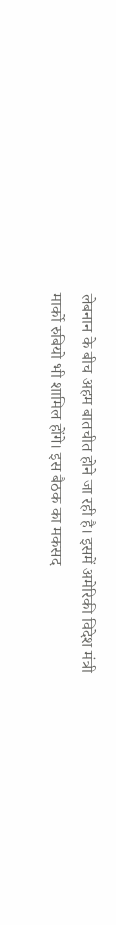लेबनान के बीच अहम बातचीत होने जा रही है। इसमें अमेरिकी विदेश मंत्री मार्को रुबियो भी शामिल होंगे। इस बैठक का मकसद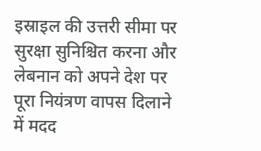इस्राइल की उत्तरी सीमा पर सुरक्षा सुनिश्चित करना और लेबनान को अपने देश पर पूरा नियंत्रण वापस दिलाने में मदद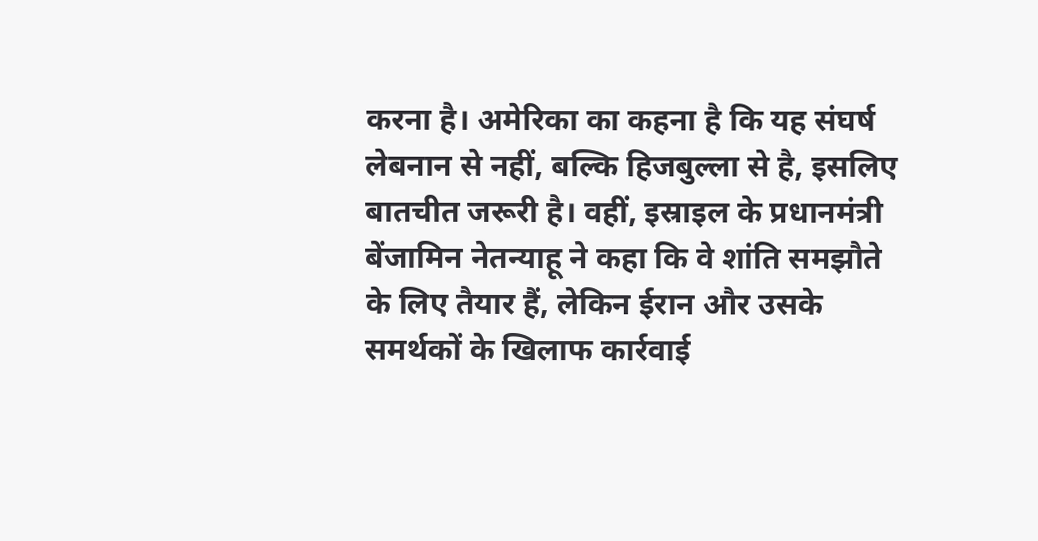करना है। अमेरिका का कहना है कि यह संघर्ष लेबनान से नहीं, बल्कि हिजबुल्ला से है, इसलिए बातचीत जरूरी है। वहीं, इस्राइल के प्रधानमंत्री बेंजामिन नेतन्याहू ने कहा कि वे शांति समझौते के लिए तैयार हैं, लेकिन ईरान और उसके समर्थकों के खिलाफ कार्रवाई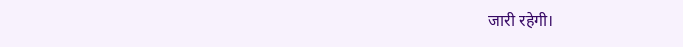जारी रहेगी।